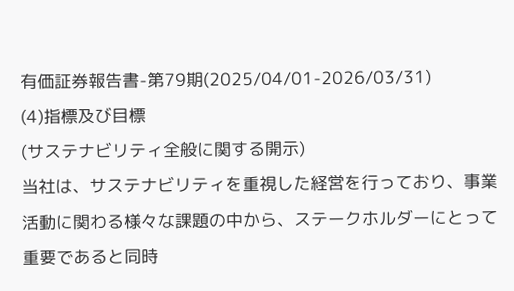有価証券報告書-第79期(2025/04/01-2026/03/31)
(4)指標及び目標
(サステナビリティ全般に関する開示)
当社は、サステナビリティを重視した経営を行っており、事業活動に関わる様々な課題の中から、ステークホルダーにとって重要であると同時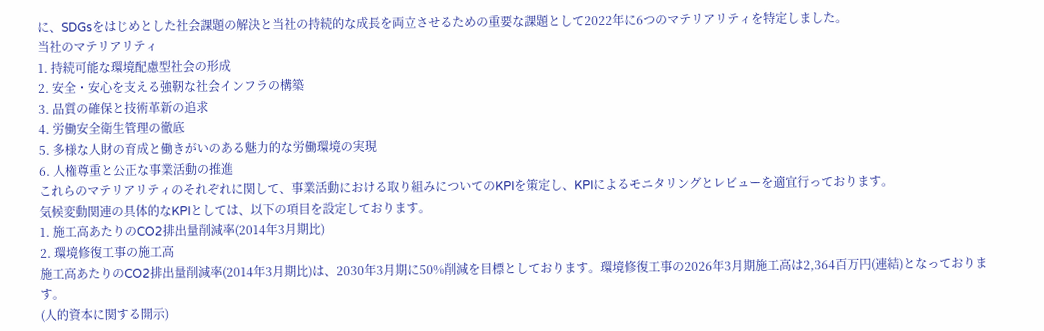に、SDGsをはじめとした社会課題の解決と当社の持続的な成長を両立させるための重要な課題として2022年に6つのマテリアリティを特定しました。
当社のマテリアリティ
1. 持続可能な環境配慮型社会の形成
2. 安全・安心を支える強靭な社会インフラの構築
3. 品質の確保と技術革新の追求
4. 労働安全衛生管理の徹底
5. 多様な人財の育成と働きがいのある魅力的な労働環境の実現
6. 人権尊重と公正な事業活動の推進
これらのマテリアリティのそれぞれに関して、事業活動における取り組みについてのKPIを策定し、KPIによるモニタリングとレビューを適宜行っております。
気候変動関連の具体的なKPIとしては、以下の項目を設定しております。
1. 施工高あたりのCO2排出量削減率(2014年3月期比)
2. 環境修復工事の施工高
施工高あたりのCO2排出量削減率(2014年3月期比)は、2030年3月期に50%削減を目標としております。環境修復工事の2026年3月期施工高は2,364百万円(連結)となっております。
(人的資本に関する開示)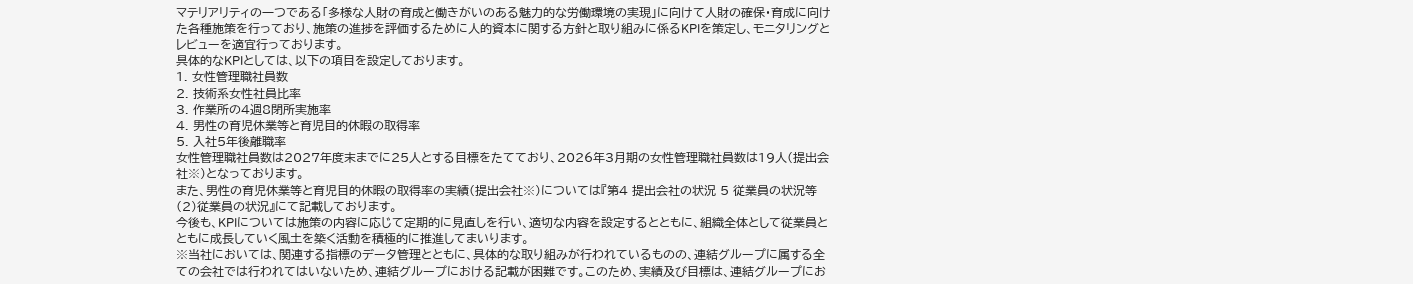マテリアリティの一つである「多様な人財の育成と働きがいのある魅力的な労働環境の実現」に向けて人財の確保・育成に向けた各種施策を行っており、施策の進捗を評価するために人的資本に関する方針と取り組みに係るKPIを策定し、モニタリングとレビューを適宜行っております。
具体的なKPIとしては、以下の項目を設定しております。
1. 女性管理職社員数
2. 技術系女性社員比率
3. 作業所の4週8閉所実施率
4. 男性の育児休業等と育児目的休暇の取得率
5. 入社5年後離職率
女性管理職社員数は2027年度末までに25人とする目標をたてており、2026年3月期の女性管理職社員数は19人(提出会社※)となっております。
また、男性の育児休業等と育児目的休暇の取得率の実績(提出会社※)については『第4 提出会社の状況 5 従業員の状況等 (2)従業員の状況』にて記載しております。
今後も、KPIについては施策の内容に応じて定期的に見直しを行い、適切な内容を設定するとともに、組織全体として従業員とともに成長していく風土を築く活動を積極的に推進してまいります。
※当社においては、関連する指標のデータ管理とともに、具体的な取り組みが行われているものの、連結グループに属する全ての会社では行われてはいないため、連結グループにおける記載が困難です。このため、実績及び目標は、連結グループにお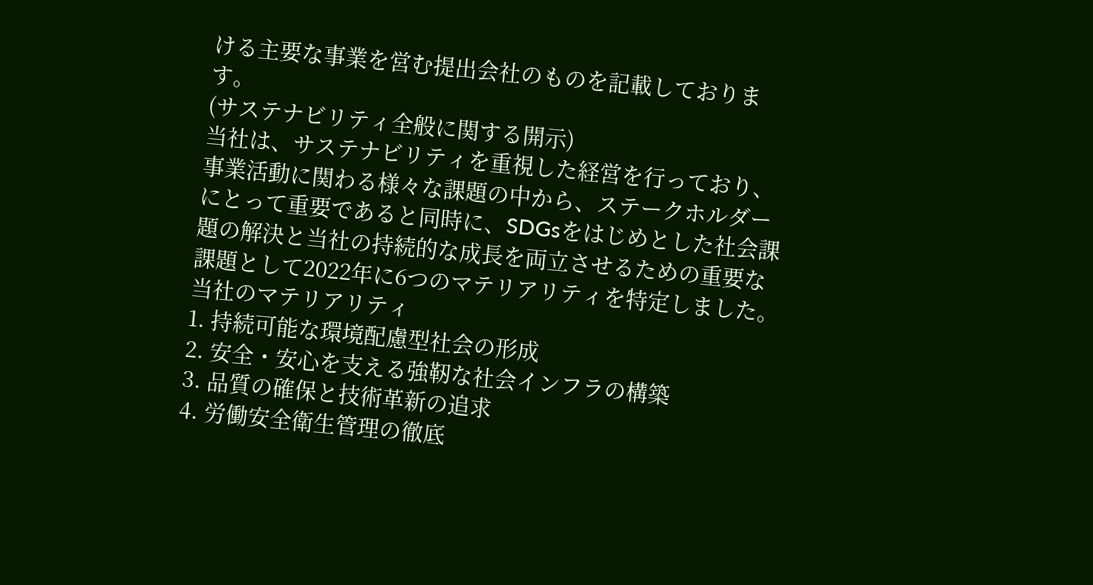ける主要な事業を営む提出会社のものを記載しております。
(サステナビリティ全般に関する開示)
当社は、サステナビリティを重視した経営を行っており、事業活動に関わる様々な課題の中から、ステークホルダーにとって重要であると同時に、SDGsをはじめとした社会課題の解決と当社の持続的な成長を両立させるための重要な課題として2022年に6つのマテリアリティを特定しました。
当社のマテリアリティ
1. 持続可能な環境配慮型社会の形成
2. 安全・安心を支える強靭な社会インフラの構築
3. 品質の確保と技術革新の追求
4. 労働安全衛生管理の徹底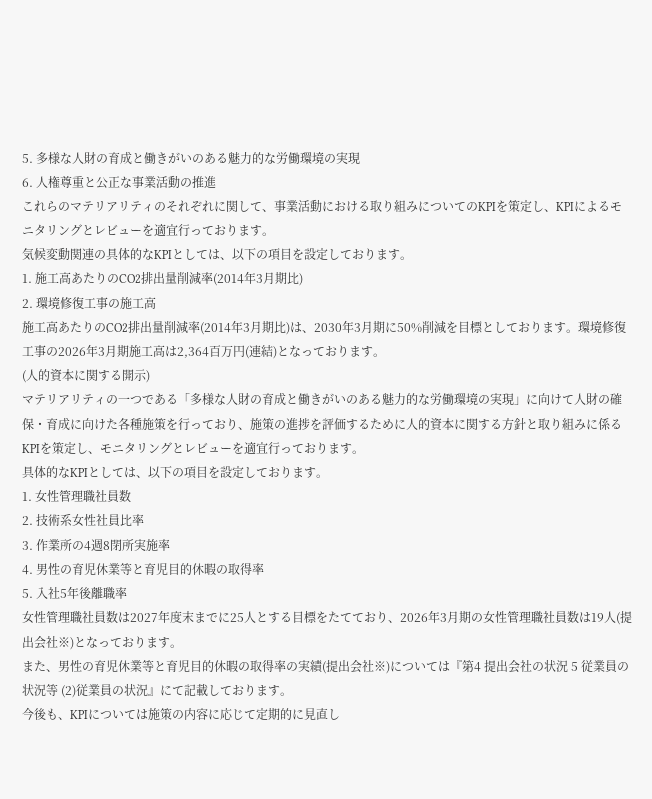5. 多様な人財の育成と働きがいのある魅力的な労働環境の実現
6. 人権尊重と公正な事業活動の推進
これらのマテリアリティのそれぞれに関して、事業活動における取り組みについてのKPIを策定し、KPIによるモニタリングとレビューを適宜行っております。
気候変動関連の具体的なKPIとしては、以下の項目を設定しております。
1. 施工高あたりのCO2排出量削減率(2014年3月期比)
2. 環境修復工事の施工高
施工高あたりのCO2排出量削減率(2014年3月期比)は、2030年3月期に50%削減を目標としております。環境修復工事の2026年3月期施工高は2,364百万円(連結)となっております。
(人的資本に関する開示)
マテリアリティの一つである「多様な人財の育成と働きがいのある魅力的な労働環境の実現」に向けて人財の確保・育成に向けた各種施策を行っており、施策の進捗を評価するために人的資本に関する方針と取り組みに係るKPIを策定し、モニタリングとレビューを適宜行っております。
具体的なKPIとしては、以下の項目を設定しております。
1. 女性管理職社員数
2. 技術系女性社員比率
3. 作業所の4週8閉所実施率
4. 男性の育児休業等と育児目的休暇の取得率
5. 入社5年後離職率
女性管理職社員数は2027年度末までに25人とする目標をたてており、2026年3月期の女性管理職社員数は19人(提出会社※)となっております。
また、男性の育児休業等と育児目的休暇の取得率の実績(提出会社※)については『第4 提出会社の状況 5 従業員の状況等 (2)従業員の状況』にて記載しております。
今後も、KPIについては施策の内容に応じて定期的に見直し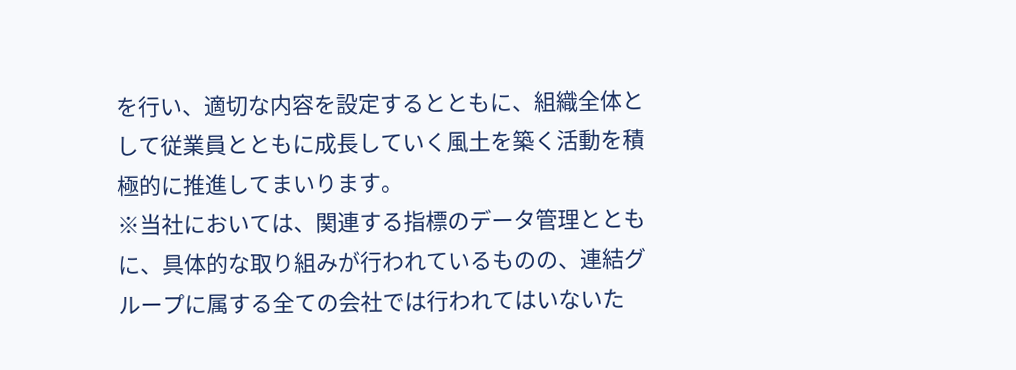を行い、適切な内容を設定するとともに、組織全体として従業員とともに成長していく風土を築く活動を積極的に推進してまいります。
※当社においては、関連する指標のデータ管理とともに、具体的な取り組みが行われているものの、連結グループに属する全ての会社では行われてはいないた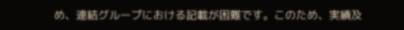め、連結グループにおける記載が困難です。このため、実績及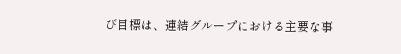び目標は、連結グループにおける主要な事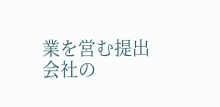業を営む提出会社の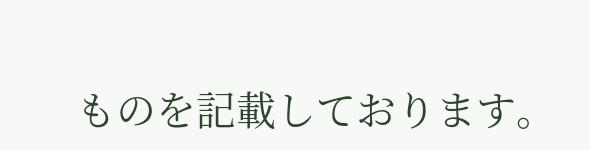ものを記載しております。